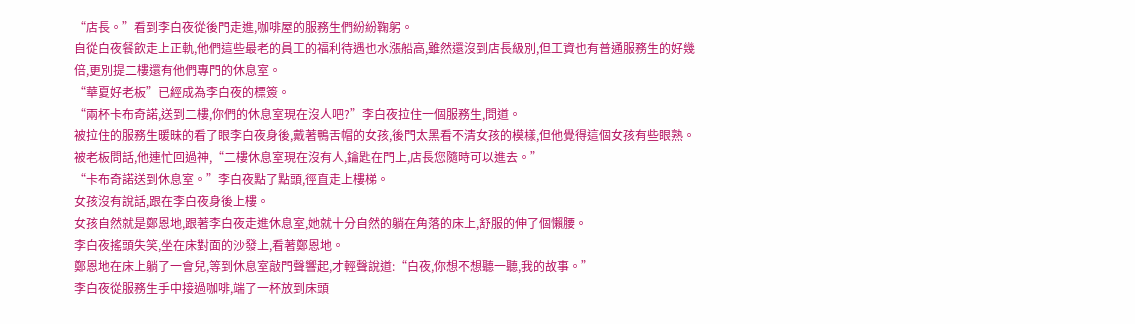“店長。”看到李白夜從後門走進,咖啡屋的服務生們紛紛鞠躬。
自從白夜餐飲走上正軌,他們這些最老的員工的福利待遇也水漲船高,雖然還沒到店長級別,但工資也有普通服務生的好幾倍,更別提二樓還有他們專門的休息室。
“華夏好老板”已經成為李白夜的標簽。
“兩杯卡布奇諾,送到二樓,你們的休息室現在沒人吧?”李白夜拉住一個服務生,問道。
被拉住的服務生暖昧的看了眼李白夜身後,戴著鴨舌帽的女孩,後門太黑看不清女孩的模樣,但他覺得這個女孩有些眼熟。
被老板問話,他連忙回過神,“二樓休息室現在沒有人,鑰匙在門上,店長您隨時可以進去。”
“卡布奇諾送到休息室。”李白夜點了點頭,徑直走上樓梯。
女孩沒有說話,跟在李白夜身後上樓。
女孩自然就是鄭恩地,跟著李白夜走進休息室,她就十分自然的躺在角落的床上,舒服的伸了個懶腰。
李白夜搖頭失笑,坐在床對面的沙發上,看著鄭恩地。
鄭恩地在床上躺了一會兒,等到休息室敲門聲響起,才輕聲說道:“白夜,你想不想聽一聽,我的故事。”
李白夜從服務生手中接過咖啡,端了一杯放到床頭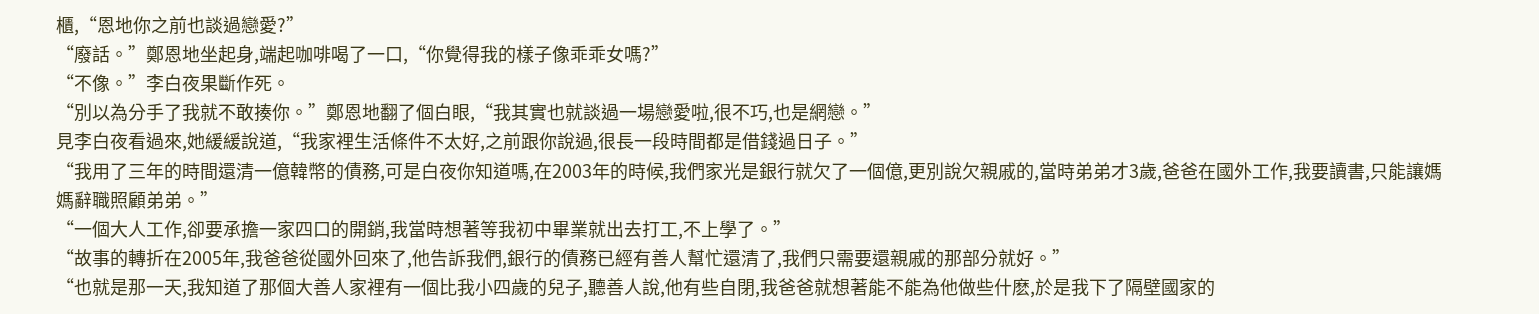櫃,“恩地你之前也談過戀愛?”
“廢話。”鄭恩地坐起身,端起咖啡喝了一口,“你覺得我的樣子像乖乖女嗎?”
“不像。”李白夜果斷作死。
“別以為分手了我就不敢揍你。”鄭恩地翻了個白眼,“我其實也就談過一場戀愛啦,很不巧,也是網戀。”
見李白夜看過來,她緩緩說道,“我家裡生活條件不太好,之前跟你說過,很長一段時間都是借錢過日子。”
“我用了三年的時間還清一億韓幣的債務,可是白夜你知道嗎,在2003年的時候,我們家光是銀行就欠了一個億,更別說欠親戚的,當時弟弟才3歲,爸爸在國外工作,我要讀書,只能讓媽媽辭職照顧弟弟。”
“一個大人工作,卻要承擔一家四口的開銷,我當時想著等我初中畢業就出去打工,不上學了。”
“故事的轉折在2005年,我爸爸從國外回來了,他告訴我們,銀行的債務已經有善人幫忙還清了,我們只需要還親戚的那部分就好。”
“也就是那一天,我知道了那個大善人家裡有一個比我小四歲的兒子,聽善人說,他有些自閉,我爸爸就想著能不能為他做些什麽,於是我下了隔壁國家的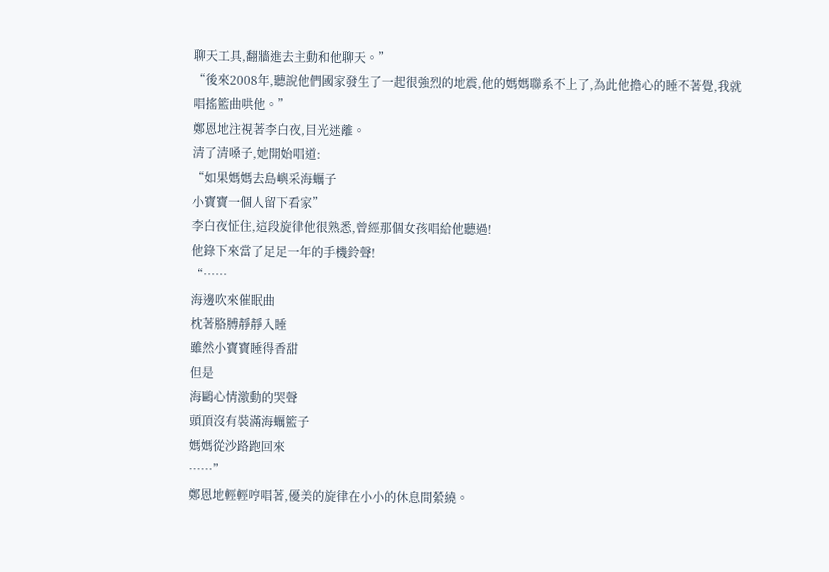聊天工具,翻牆進去主動和他聊天。”
“後來2008年,聽說他們國家發生了一起很強烈的地震,他的媽媽聯系不上了,為此他擔心的睡不著覺,我就唱搖籃曲哄他。”
鄭恩地注視著李白夜,目光迷離。
清了清嗓子,她開始唱道:
“如果媽媽去島嶼采海蠣子
小寶寶一個人留下看家”
李白夜怔住,這段旋律他很熟悉,曾經那個女孩唱給他聽過!
他錄下來當了足足一年的手機鈴聲!
“……
海邊吹來催眠曲
枕著胳膊靜靜入睡
雖然小寶寶睡得香甜
但是
海鷗心情激動的哭聲
頭頂沒有裝滿海蠣籃子
媽媽從沙路跑回來
……”
鄭恩地輕輕哼唱著,優美的旋律在小小的休息間縈繞。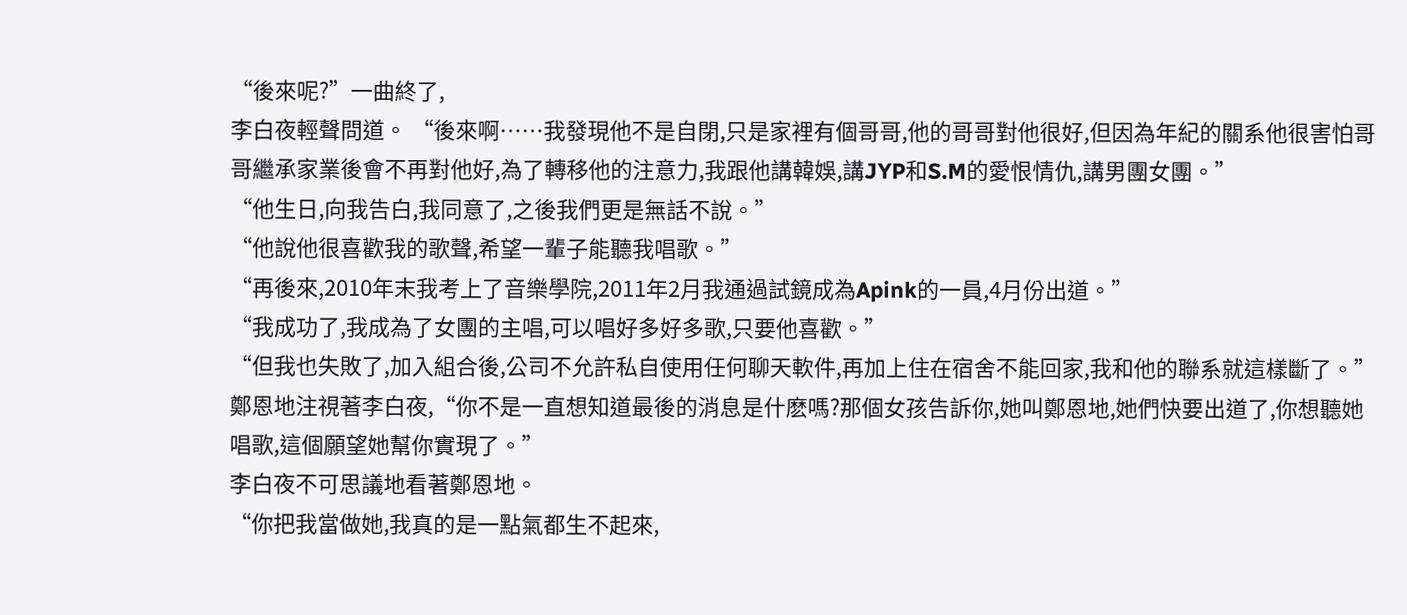“後來呢?”一曲終了,
李白夜輕聲問道。 “後來啊……我發現他不是自閉,只是家裡有個哥哥,他的哥哥對他很好,但因為年紀的關系他很害怕哥哥繼承家業後會不再對他好,為了轉移他的注意力,我跟他講韓娛,講JYP和S.M的愛恨情仇,講男團女團。”
“他生日,向我告白,我同意了,之後我們更是無話不說。”
“他說他很喜歡我的歌聲,希望一輩子能聽我唱歌。”
“再後來,2010年末我考上了音樂學院,2011年2月我通過試鏡成為Apink的一員,4月份出道。”
“我成功了,我成為了女團的主唱,可以唱好多好多歌,只要他喜歡。”
“但我也失敗了,加入組合後,公司不允許私自使用任何聊天軟件,再加上住在宿舍不能回家,我和他的聯系就這樣斷了。”
鄭恩地注視著李白夜,“你不是一直想知道最後的消息是什麽嗎?那個女孩告訴你,她叫鄭恩地,她們快要出道了,你想聽她唱歌,這個願望她幫你實現了。”
李白夜不可思議地看著鄭恩地。
“你把我當做她,我真的是一點氣都生不起來,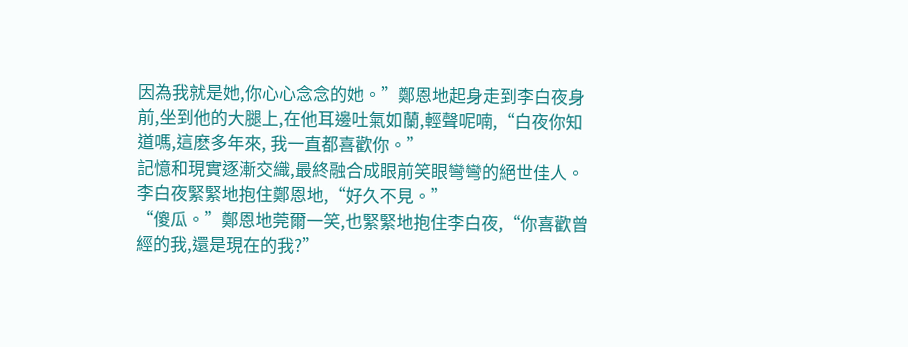因為我就是她,你心心念念的她。”鄭恩地起身走到李白夜身前,坐到他的大腿上,在他耳邊吐氣如蘭,輕聲呢喃,“白夜你知道嗎,這麽多年來, 我一直都喜歡你。”
記憶和現實逐漸交織,最終融合成眼前笑眼彎彎的絕世佳人。
李白夜緊緊地抱住鄭恩地,“好久不見。”
“傻瓜。”鄭恩地莞爾一笑,也緊緊地抱住李白夜,“你喜歡曾經的我,還是現在的我?”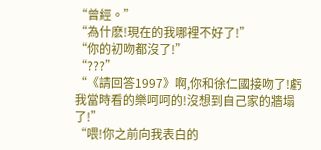“曾經。”
“為什麽!現在的我哪裡不好了!”
“你的初吻都沒了!”
“???”
“《請回答1997》啊,你和徐仁國接吻了!虧我當時看的樂呵呵的!沒想到自己家的牆塌了!”
“喂!你之前向我表白的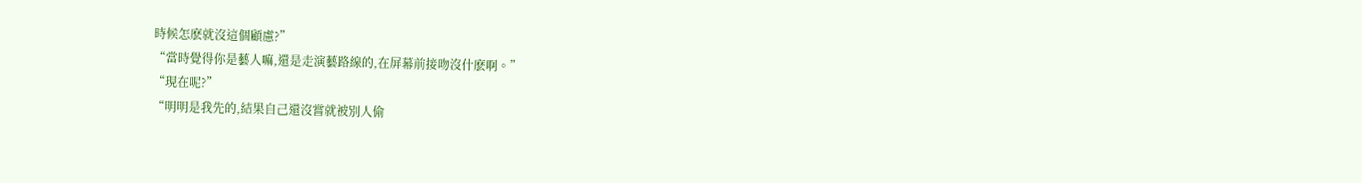時候怎麽就沒這個顧慮?”
“當時覺得你是藝人嘛,還是走演藝路線的,在屏幕前接吻沒什麽啊。”
“現在呢?”
“明明是我先的,結果自己還沒嘗就被別人偷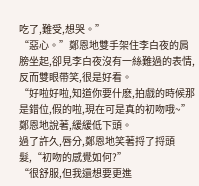吃了,難受,想哭。”
“惡心。”鄭恩地雙手架住李白夜的肩膀坐起,卻見李白夜沒有一絲難過的表情,反而雙眼帶笑,很是好看。
“好啦好啦,知道你要什麽,拍戲的時候那是錯位,假的啦,現在可是真的初吻哦~”
鄭恩地說著,緩緩低下頭。
過了許久,唇分,鄭恩地笑著捋了捋頭髮,“初吻的感覺如何?”
“很舒服,但我還想要更進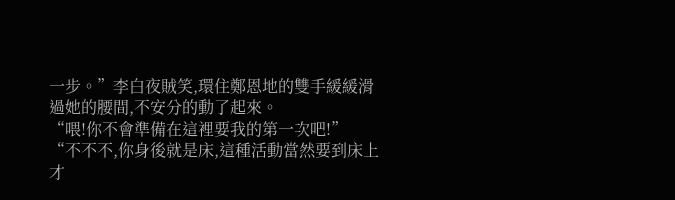一步。”李白夜賊笑,環住鄭恩地的雙手緩緩滑過她的腰間,不安分的動了起來。
“喂!你不會準備在這裡要我的第一次吧!”
“不不不,你身後就是床,這種活動當然要到床上才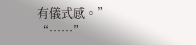有儀式感。”
“……”